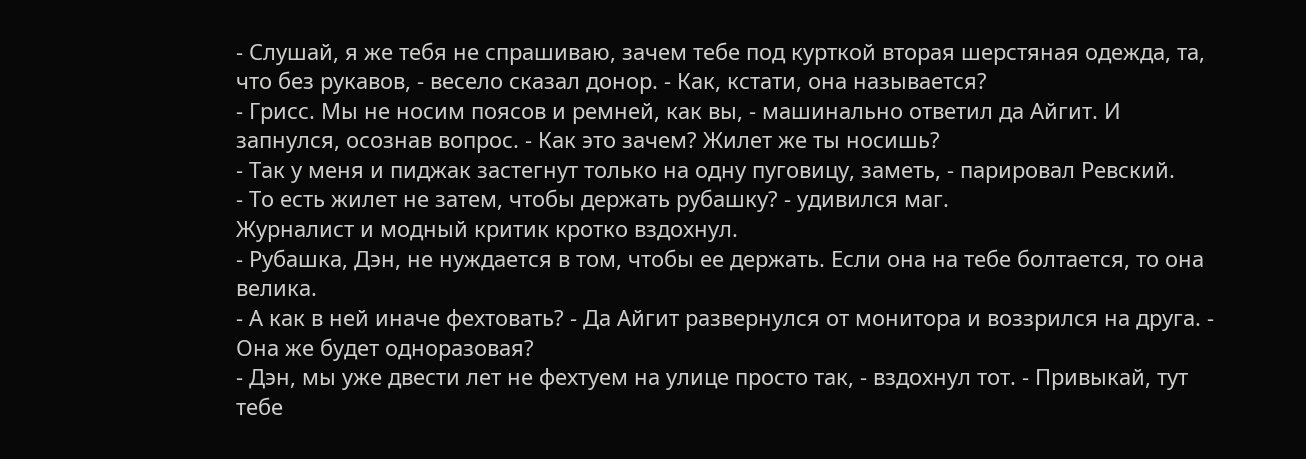- Слушай, я же тебя не спрашиваю, зачем тебе под курткой вторая шерстяная одежда, та, что без рукавов, - весело сказал донор. - Как, кстати, она называется?
- Грисс. Мы не носим поясов и ремней, как вы, - машинально ответил да Айгит. И запнулся, осознав вопрос. - Как это зачем? Жилет же ты носишь?
- Так у меня и пиджак застегнут только на одну пуговицу, заметь, - парировал Ревский.
- То есть жилет не затем, чтобы держать рубашку? - удивился маг.
Журналист и модный критик кротко вздохнул.
- Рубашка, Дэн, не нуждается в том, чтобы ее держать. Если она на тебе болтается, то она велика.
- А как в ней иначе фехтовать? - Да Айгит развернулся от монитора и воззрился на друга. - Она же будет одноразовая?
- Дэн, мы уже двести лет не фехтуем на улице просто так, - вздохнул тот. - Привыкай, тут тебе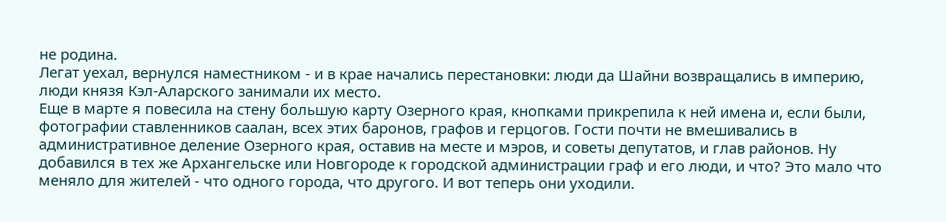не родина.
Легат уехал, вернулся наместником - и в крае начались перестановки: люди да Шайни возвращались в империю, люди князя Кэл-Аларского занимали их место.
Еще в марте я повесила на стену большую карту Озерного края, кнопками прикрепила к ней имена и, если были, фотографии ставленников саалан, всех этих баронов, графов и герцогов. Гости почти не вмешивались в административное деление Озерного края, оставив на месте и мэров, и советы депутатов, и глав районов. Ну добавился в тех же Архангельске или Новгороде к городской администрации граф и его люди, и что? Это мало что меняло для жителей - что одного города, что другого. И вот теперь они уходили.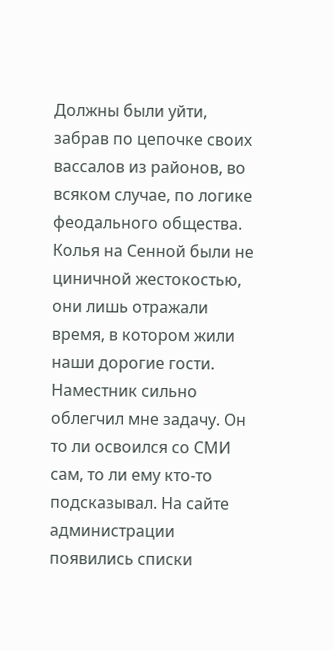Должны были уйти, забрав по цепочке своих вассалов из районов, во всяком случае, по логике феодального общества. Колья на Сенной были не циничной жестокостью, они лишь отражали время, в котором жили наши дорогие гости.
Наместник сильно облегчил мне задачу. Он то ли освоился со СМИ сам, то ли ему кто-то подсказывал. На сайте администрации появились списки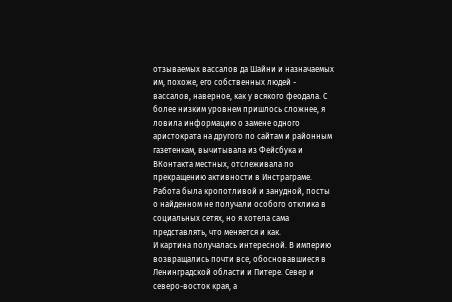отзываемых вассалов да Шайни и назначаемых им, похоже, его собственных людей - вассалов, наверное, как у всякого феодала. С более низким уровнем пришлось сложнее, я ловила информацию о замене одного аристократа на другого по сайтам и районным газетенкам, вычитывала из Фейсбука и ВКонтакта местных, отслеживала по прекращению активности в Инстраграме. Работа была кропотливой и занудной, посты о найденном не получали особого отклика в социальных сетях, но я хотела сама представлять, что меняется и как.
И картина получалась интересной. В империю возвращались почти все, обосновавшиеся в Ленинградской области и Питере. Север и северо-восток края, а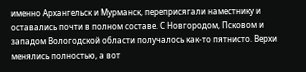именно Архангельск и Мурманск, переприсягали наместнику и оставались почти в полном составе. С Новгородом, Псковом и западом Вологодской области получалось как-то пятнисто. Верхи менялись полностью, а вот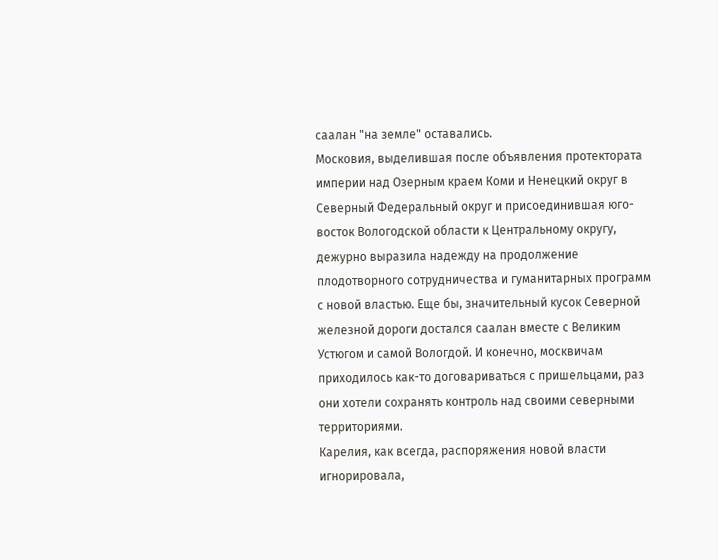саалан "на земле" оставались.
Московия, выделившая после объявления протектората империи над Озерным краем Коми и Ненецкий округ в Северный Федеральный округ и присоединившая юго-восток Вологодской области к Центральному округу, дежурно выразила надежду на продолжение плодотворного сотрудничества и гуманитарных программ с новой властью. Еще бы, значительный кусок Северной железной дороги достался саалан вместе с Великим Устюгом и самой Вологдой. И конечно, москвичам приходилось как-то договариваться с пришельцами, раз они хотели сохранять контроль над своими северными территориями.
Карелия, как всегда, распоряжения новой власти игнорировала,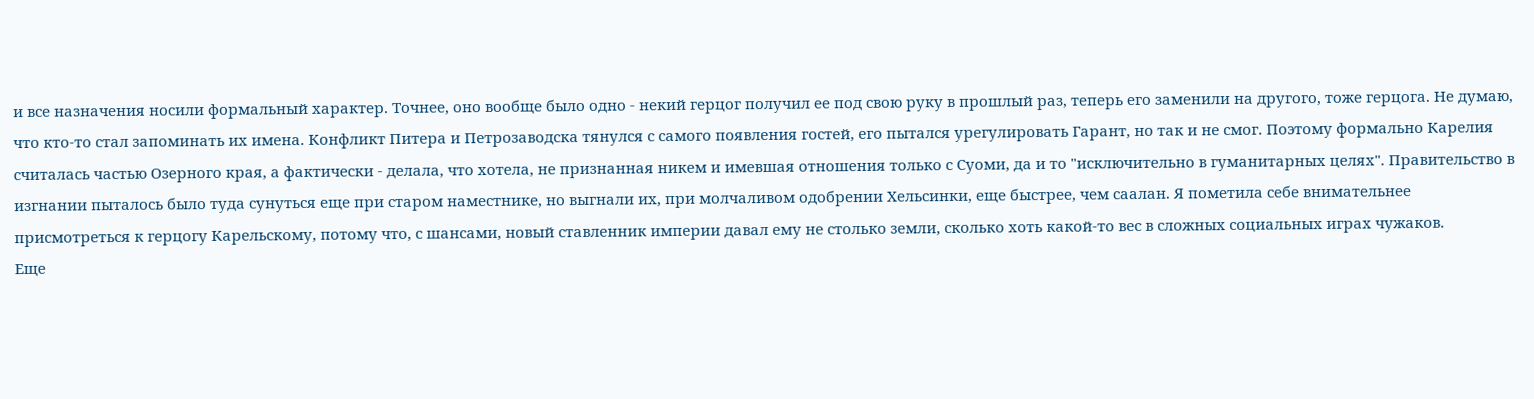и все назначения носили формальный характер. Точнее, оно вообще было одно - некий герцог получил ее под свою руку в прошлый раз, теперь его заменили на другого, тоже герцога. Не думаю, что кто-то стал запоминать их имена. Конфликт Питера и Петрозаводска тянулся с самого появления гостей, его пытался урегулировать Гарант, но так и не смог. Поэтому формально Карелия считалась частью Озерного края, а фактически - делала, что хотела, не признанная никем и имевшая отношения только с Суоми, да и то "исключительно в гуманитарных целях". Правительство в изгнании пыталось было туда сунуться еще при старом наместнике, но выгнали их, при молчаливом одобрении Хельсинки, еще быстрее, чем саалан. Я пометила себе внимательнее присмотреться к герцогу Карельскому, потому что, с шансами, новый ставленник империи давал ему не столько земли, сколько хоть какой-то вес в сложных социальных играх чужаков.
Еще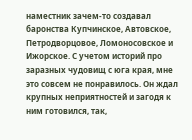наместник зачем-то создавал баронства Купчинское, Автовское, Петродворцовое, Ломоносовское и Ижорское. С учетом историй про заразных чудовищ с юга края, мне это совсем не понравилось. Он ждал крупных неприятностей и загодя к ним готовился, так,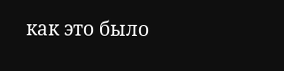как это было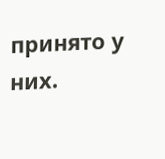принято у них.